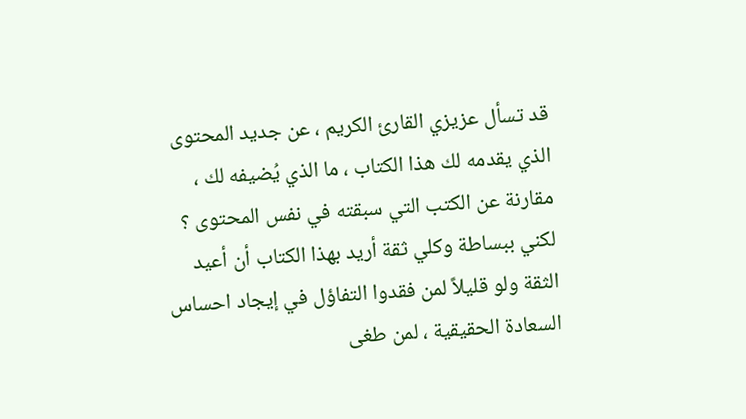قد تسأل عزيزي القارئ الكريم ، عن جديد المحتوى الذي يقدمه لك هذا الكتاب ، ما الذي يُضيفه لك ، مقارنة عن الكتب التي سبقته في نفس المحتوى ؟
لكني ببساطة وكلي ثقة أريد بهذا الكتاب أن أعيد الثقة ولو قليلاً لمن فقدوا التفاؤل في إيجاد احساس السعادة الحقيقية ، لمن طغى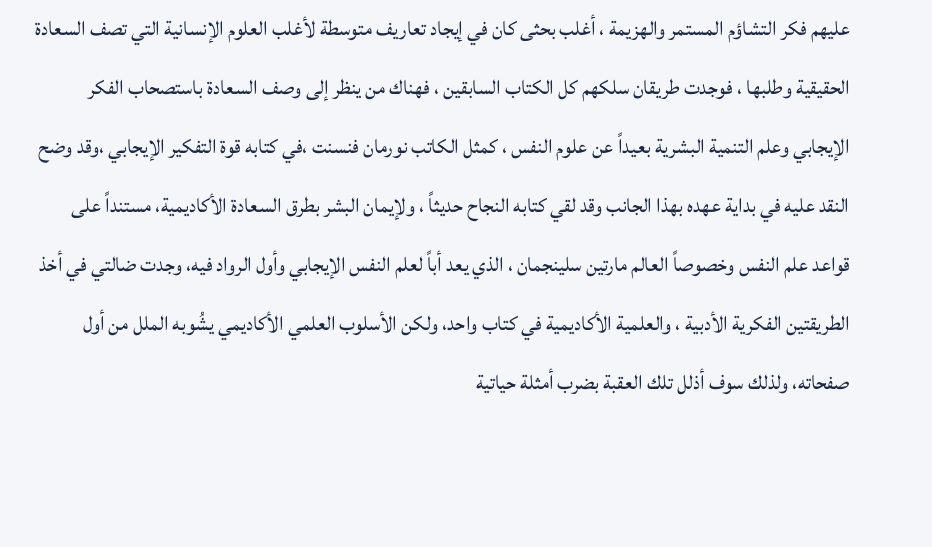عليهم فكر التشاؤم المستمر والهزيمة ، أغلب بحثى كان في إيجاد تعاريف متوسطة لأغلب العلوم الإنسانية التي تصف السعادة الحقيقية وطلبها ، فوجدت طريقان سلكهم كل الكتاب السابقين ، فهناك من ينظر إلى وصف السعادة باستصحاب الفكر الإيجابي وعلم التنمية البشرية بعيداً عن علوم النفس ، كمثل الكاتب نورمان فنسنت ،في كتابه قوة التفكير الإيجابي ،وقد وضح النقد عليه في بداية عهده بهذا الجانب وقد لقي كتابه النجاح حديثاً ، ولإيمان البشر بطرق السعادة الأكاديمية، مستنداً على قواعد علم النفس وخصوصاً العالم مارتين سلينجمان ، الذي يعد أباً لعلم النفس الإيجابي وأول الرواد فيه، وجدت ضالتي في أخذ الطريقتين الفكرية الأدبية ، والعلمية الأكاديمية في كتاب واحد، ولكن الأسلوب العلمي الأكاديمي يشُوبه الملل من أول صفحاته، ولذلك سوف أذلل تلك العقبة بضرب أمثلة حياتية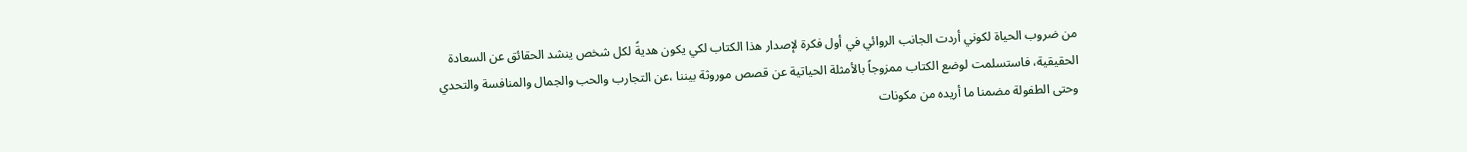من ضروب الحياة لكوني أردت الجانب الروائي في أول فكرة لإصدار هذا الكتاب لكي يكون هديةً لكل شخص ينشد الحقائق عن السعادة الحقيقية، فاستسلمت لوضع الكتاب ممزوجاً بالأمثلة الحياتية عن قصص موروثة بيننا ،عن التجارب والحب والجمال والمنافسة والتحدي وحتى الطفولة مضمنا ما أريده من مكونات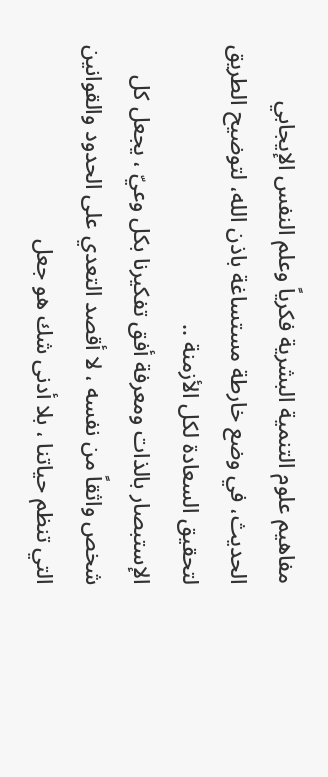مفاهيم علوم التنمية البشرية فكرياً وعلم النفس الإيجابي الحديث، في وضع خارطة مستساغة باذن الله، لتوضيح الطريق لتحقيق السعادة لكل الأزمنة ..
الإستبصار بالذات ومعرفة أفق تفكيرنا بكل وعيّ ، يجعل كل شخص واثقاً من نفسه ، لا أقصد التعدي على الحدود والقوانين التي تنظم حياتنا ، بلا أدنى شك هو جعل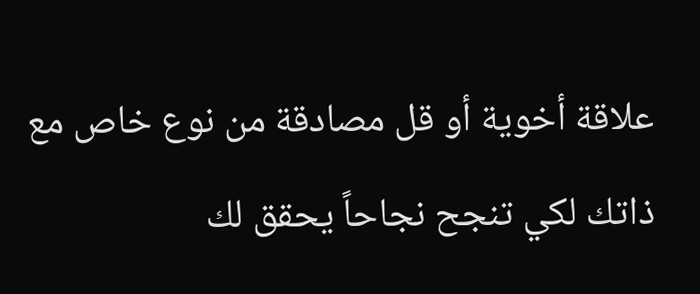علاقة أخوية أو قل مصادقة من نوع خاص مع ذاتك لكي تنجح نجاحاً يحقق لك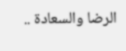الرضا والسعادة ..